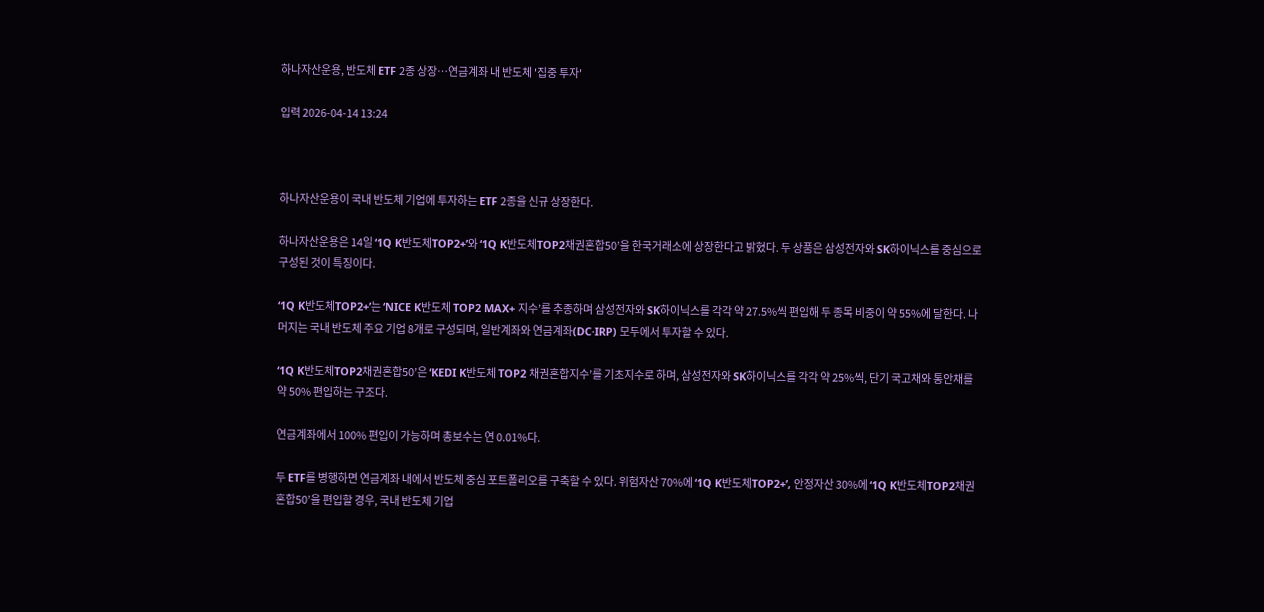하나자산운용, 반도체 ETF 2종 상장…연금계좌 내 반도체 '집중 투자'

입력 2026-04-14 13:24



하나자산운용이 국내 반도체 기업에 투자하는 ETF 2종을 신규 상장한다.

하나자산운용은 14일 ‘1Q K반도체TOP2+’와 ‘1Q K반도체TOP2채권혼합50’을 한국거래소에 상장한다고 밝혔다. 두 상품은 삼성전자와 SK하이닉스를 중심으로 구성된 것이 특징이다.

‘1Q K반도체TOP2+’는 ‘NICE K반도체 TOP2 MAX+ 지수’를 추종하며 삼성전자와 SK하이닉스를 각각 약 27.5%씩 편입해 두 종목 비중이 약 55%에 달한다. 나머지는 국내 반도체 주요 기업 8개로 구성되며, 일반계좌와 연금계좌(DC·IRP) 모두에서 투자할 수 있다.

‘1Q K반도체TOP2채권혼합50’은 ‘KEDI K반도체 TOP2 채권혼합지수’를 기초지수로 하며, 삼성전자와 SK하이닉스를 각각 약 25%씩, 단기 국고채와 통안채를 약 50% 편입하는 구조다.

연금계좌에서 100% 편입이 가능하며 총보수는 연 0.01%다.

두 ETF를 병행하면 연금계좌 내에서 반도체 중심 포트폴리오를 구축할 수 있다. 위험자산 70%에 ‘1Q K반도체TOP2+’, 안정자산 30%에 ‘1Q K반도체TOP2채권혼합50’을 편입할 경우, 국내 반도체 기업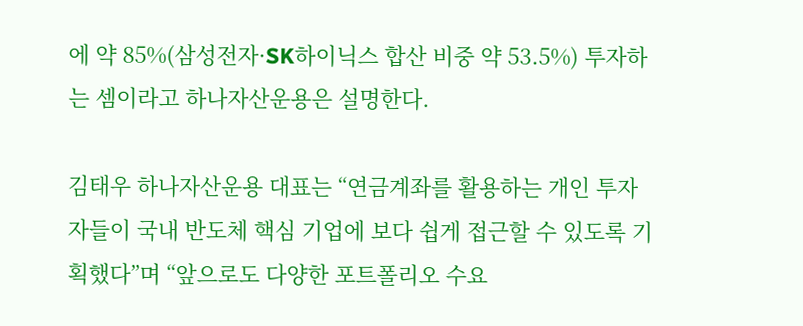에 약 85%(삼성전자·SK하이닉스 합산 비중 약 53.5%) 투자하는 셈이라고 하나자산운용은 설명한다.

김태우 하나자산운용 대표는 “연금계좌를 활용하는 개인 투자자들이 국내 반도체 핵심 기업에 보다 쉽게 접근할 수 있도록 기획했다”며 “앞으로도 다양한 포트폴리오 수요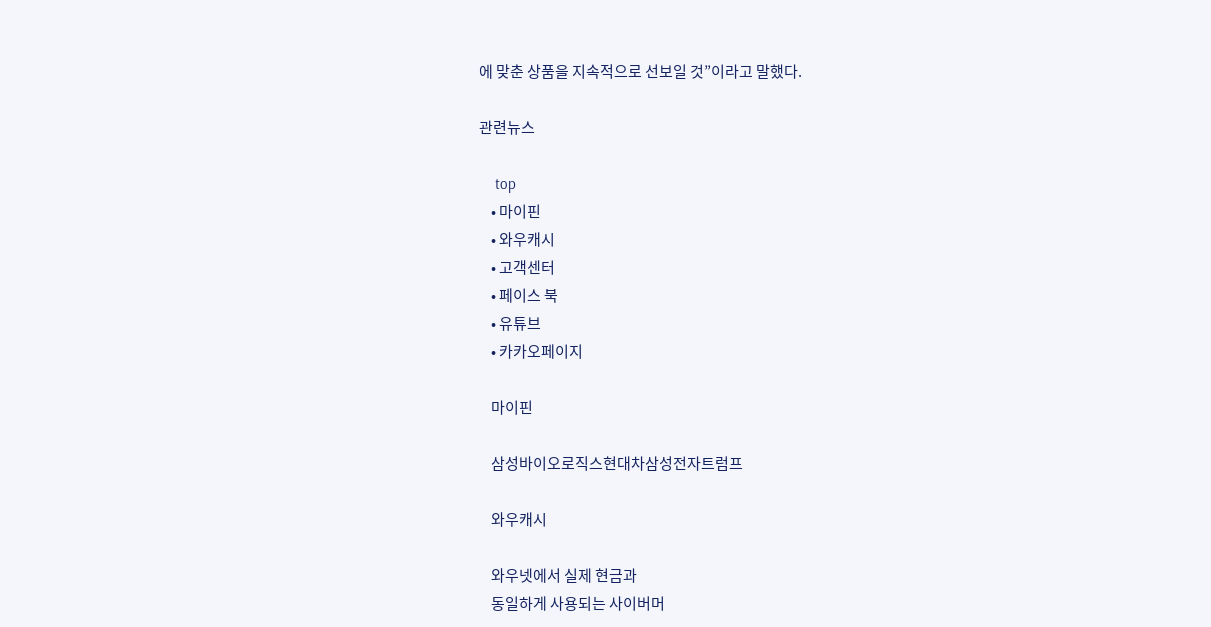에 맞춘 상품을 지속적으로 선보일 것”이라고 말했다.

관련뉴스

    top
    • 마이핀
    • 와우캐시
    • 고객센터
    • 페이스 북
    • 유튜브
    • 카카오페이지

    마이핀

    삼성바이오로직스현대차삼성전자트럼프

    와우캐시

    와우넷에서 실제 현금과
    동일하게 사용되는 사이버머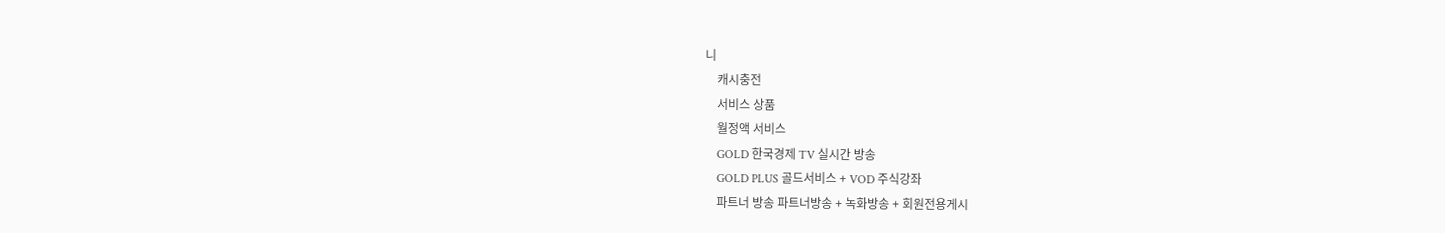니
    캐시충전
    서비스 상품
    월정액 서비스
    GOLD 한국경제 TV 실시간 방송
    GOLD PLUS 골드서비스 + VOD 주식강좌
    파트너 방송 파트너방송 + 녹화방송 + 회원전용게시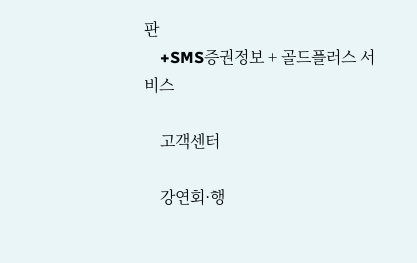판
    +SMS증권정보 + 골드플러스 서비스

    고객센터

    강연회·행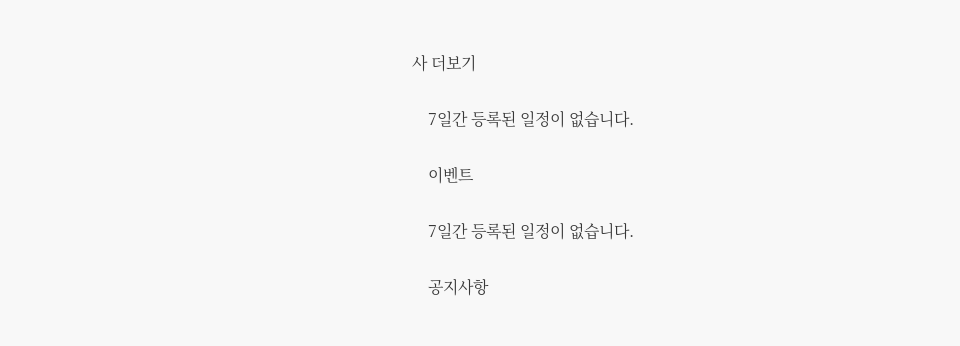사 더보기

    7일간 등록된 일정이 없습니다.

    이벤트

    7일간 등록된 일정이 없습니다.

    공지사항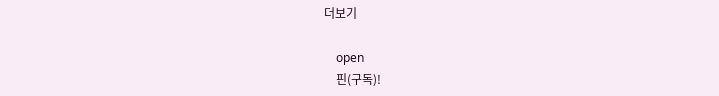더보기

    open
    핀(구독)!